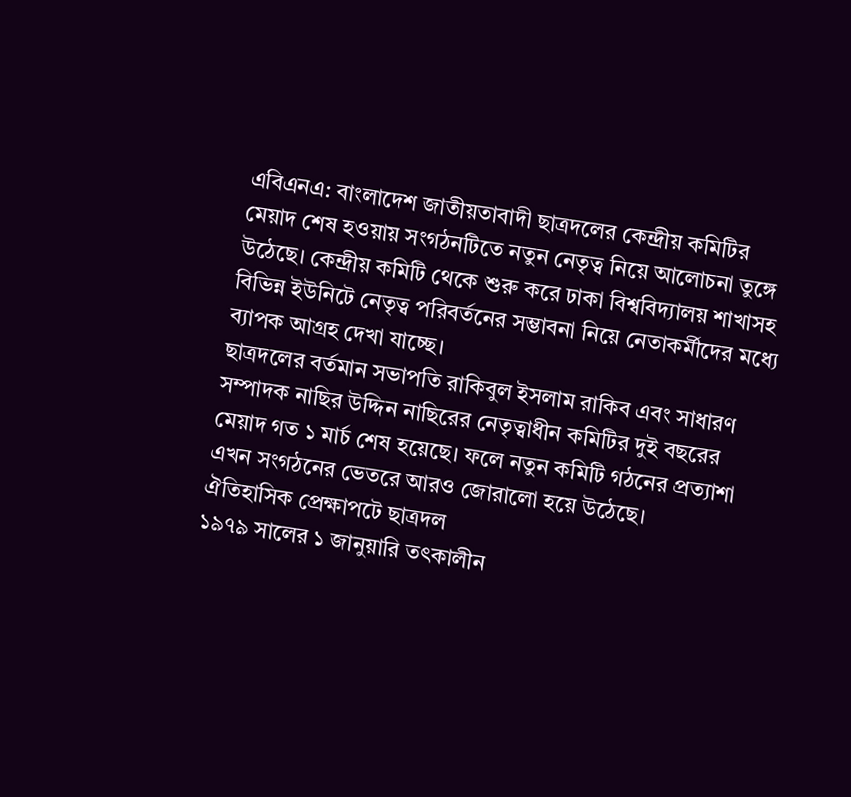এবিএনএ: বাংলাদেশ জাতীয়তাবাদী ছাত্রদলের কেন্দ্রীয় কমিটির মেয়াদ শেষ হওয়ায় সংগঠনটিতে নতুন নেতৃত্ব নিয়ে আলোচনা তুঙ্গে উঠেছে। কেন্দ্রীয় কমিটি থেকে শুরু করে ঢাকা বিশ্ববিদ্যালয় শাখাসহ বিভিন্ন ইউনিটে নেতৃত্ব পরিবর্তনের সম্ভাবনা নিয়ে নেতাকর্মীদের মধ্যে ব্যাপক আগ্রহ দেখা যাচ্ছে।
ছাত্রদলের বর্তমান সভাপতি রাকিবুল ইসলাম রাকিব এবং সাধারণ সম্পাদক নাছির উদ্দিন নাছিরের নেতৃত্বাধীন কমিটির দুই বছরের মেয়াদ গত ১ মার্চ শেষ হয়েছে। ফলে নতুন কমিটি গঠনের প্রত্যাশা এখন সংগঠনের ভেতরে আরও জোরালো হয়ে উঠেছে।
ঐতিহাসিক প্রেক্ষাপটে ছাত্রদল
১৯৭৯ সালের ১ জানুয়ারি তৎকালীন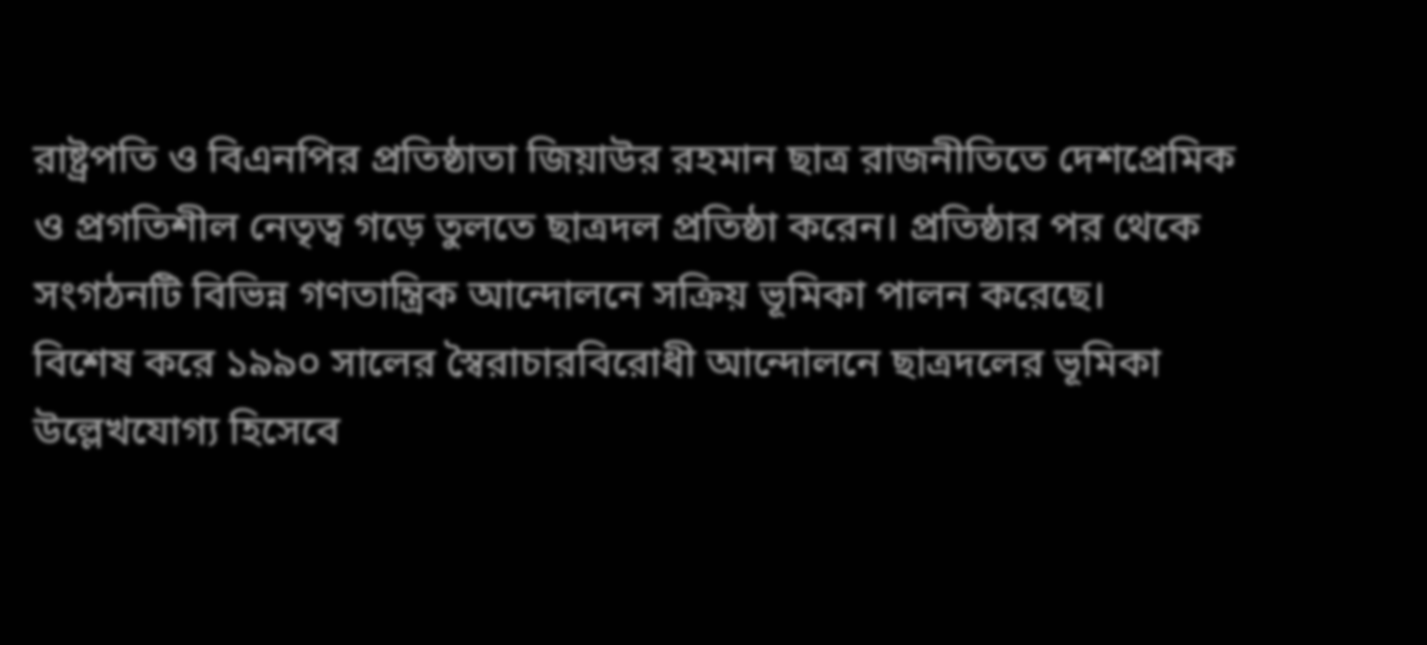রাষ্ট্রপতি ও বিএনপির প্রতিষ্ঠাতা জিয়াউর রহমান ছাত্র রাজনীতিতে দেশপ্রেমিক ও প্রগতিশীল নেতৃত্ব গড়ে তুলতে ছাত্রদল প্রতিষ্ঠা করেন। প্রতিষ্ঠার পর থেকে সংগঠনটি বিভিন্ন গণতান্ত্রিক আন্দোলনে সক্রিয় ভূমিকা পালন করেছে।
বিশেষ করে ১৯৯০ সালের স্বৈরাচারবিরোধী আন্দোলনে ছাত্রদলের ভূমিকা উল্লেখযোগ্য হিসেবে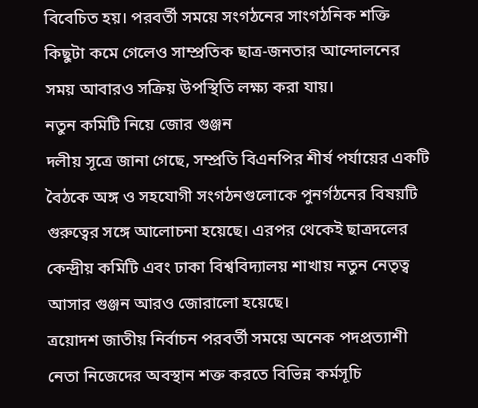বিবেচিত হয়। পরবর্তী সময়ে সংগঠনের সাংগঠনিক শক্তি কিছুটা কমে গেলেও সাম্প্রতিক ছাত্র-জনতার আন্দোলনের সময় আবারও সক্রিয় উপস্থিতি লক্ষ্য করা যায়।
নতুন কমিটি নিয়ে জোর গুঞ্জন
দলীয় সূত্রে জানা গেছে, সম্প্রতি বিএনপির শীর্ষ পর্যায়ের একটি বৈঠকে অঙ্গ ও সহযোগী সংগঠনগুলোকে পুনর্গঠনের বিষয়টি গুরুত্বের সঙ্গে আলোচনা হয়েছে। এরপর থেকেই ছাত্রদলের কেন্দ্রীয় কমিটি এবং ঢাকা বিশ্ববিদ্যালয় শাখায় নতুন নেতৃত্ব আসার গুঞ্জন আরও জোরালো হয়েছে।
ত্রয়োদশ জাতীয় নির্বাচন পরবর্তী সময়ে অনেক পদপ্রত্যাশী নেতা নিজেদের অবস্থান শক্ত করতে বিভিন্ন কর্মসূচি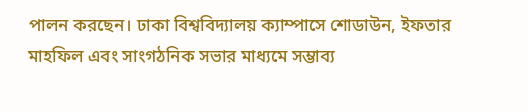পালন করছেন। ঢাকা বিশ্ববিদ্যালয় ক্যাম্পাসে শোডাউন, ইফতার মাহফিল এবং সাংগঠনিক সভার মাধ্যমে সম্ভাব্য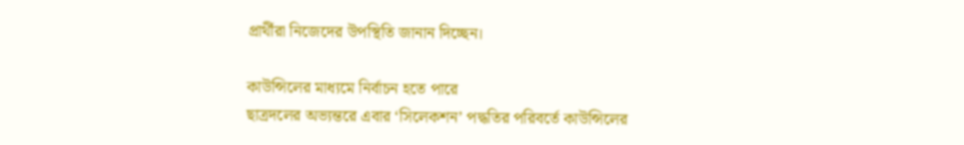প্রার্থীরা নিজেদের উপস্থিতি জানান দিচ্ছেন।

কাউন্সিলের মাধ্যমে নির্বাচন হতে পারে
ছাত্রদলের অভ্যন্তরে এবার ‘সিলেকশন’ পদ্ধতির পরিবর্তে কাউন্সিলের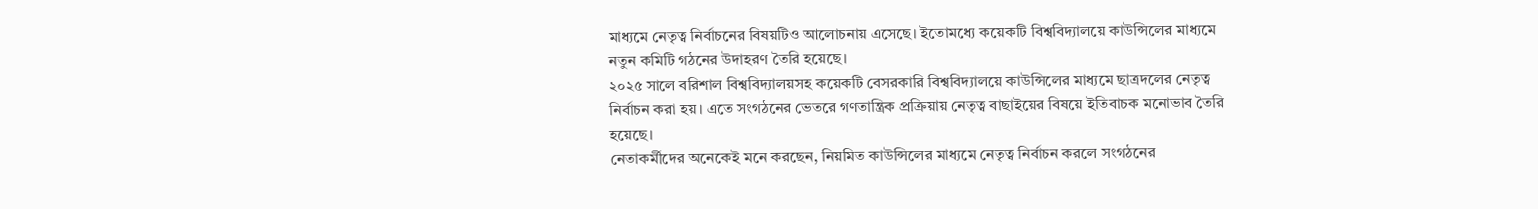মাধ্যমে নেতৃত্ব নির্বাচনের বিষয়টিও আলোচনায় এসেছে। ইতোমধ্যে কয়েকটি বিশ্ববিদ্যালয়ে কাউন্সিলের মাধ্যমে নতুন কমিটি গঠনের উদাহরণ তৈরি হয়েছে।
২০২৫ সালে বরিশাল বিশ্ববিদ্যালয়সহ কয়েকটি বেসরকারি বিশ্ববিদ্যালয়ে কাউন্সিলের মাধ্যমে ছাত্রদলের নেতৃত্ব নির্বাচন করা হয়। এতে সংগঠনের ভেতরে গণতান্ত্রিক প্রক্রিয়ায় নেতৃত্ব বাছাইয়ের বিষয়ে ইতিবাচক মনোভাব তৈরি হয়েছে।
নেতাকর্মীদের অনেকেই মনে করছেন, নিয়মিত কাউন্সিলের মাধ্যমে নেতৃত্ব নির্বাচন করলে সংগঠনের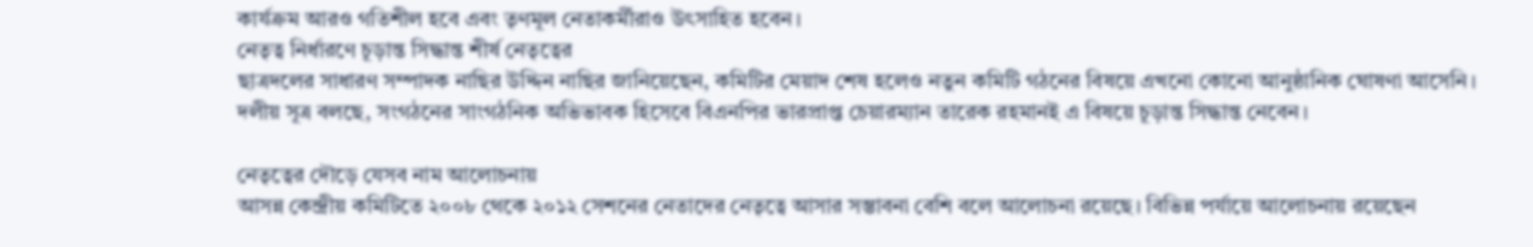কার্যক্রম আরও গতিশীল হবে এবং তৃণমূল নেতাকর্মীরাও উৎসাহিত হবেন।
নেতৃত্ব নির্ধারণে চূড়ান্ত সিদ্ধান্ত শীর্ষ নেতৃত্বের
ছাত্রদলের সাধারণ সম্পাদক নাছির উদ্দিন নাছির জানিয়েছেন, কমিটির মেয়াদ শেষ হলেও নতুন কমিটি গঠনের বিষয়ে এখনো কোনো আনুষ্ঠানিক ঘোষণা আসেনি।
দলীয় সূত্র বলছে, সংগঠনের সাংগঠনিক অভিভাবক হিসেবে বিএনপির ভারপ্রাপ্ত চেয়ারম্যান তারেক রহমানই এ বিষয়ে চূড়ান্ত সিদ্ধান্ত নেবেন।

নেতৃত্বের দৌড়ে যেসব নাম আলোচনায়
আসন্ন কেন্দ্রীয় কমিটিতে ২০০৮ থেকে ২০১২ সেশনের নেতাদের নেতৃত্বে আসার সম্ভাবনা বেশি বলে আলোচনা রয়েছে। বিভিন্ন পর্যায়ে আলোচনায় রয়েছেন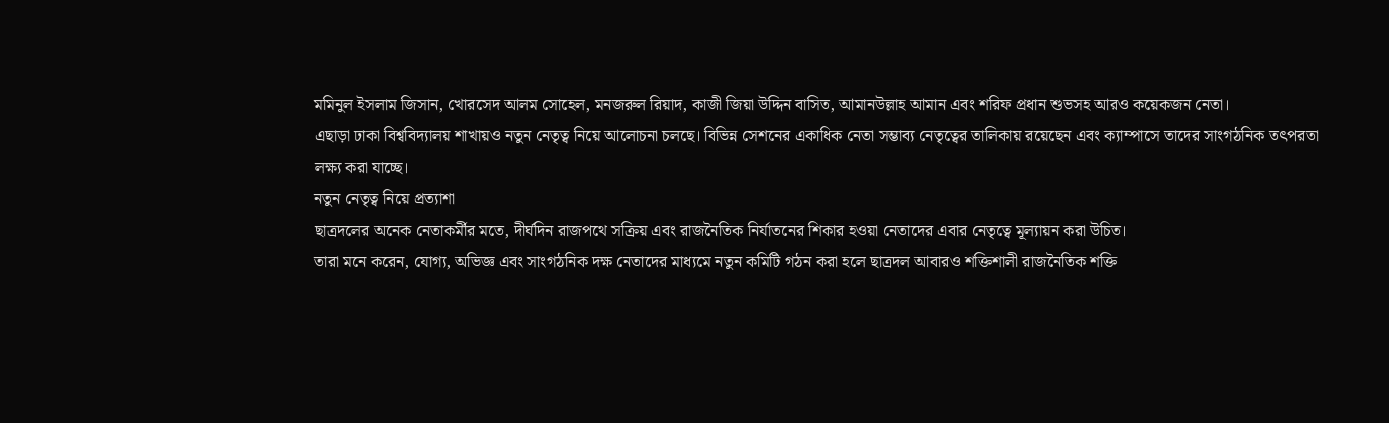মমিনুল ইসলাম জিসান, খোরসেদ আলম সোহেল, মনজরুল রিয়াদ, কাজী জিয়া উদ্দিন বাসিত, আমানউল্লাহ আমান এবং শরিফ প্রধান শুভসহ আরও কয়েকজন নেতা।
এছাড়া ঢাকা বিশ্ববিদ্যালয় শাখায়ও নতুন নেতৃত্ব নিয়ে আলোচনা চলছে। বিভিন্ন সেশনের একাধিক নেতা সম্ভাব্য নেতৃত্বের তালিকায় রয়েছেন এবং ক্যাম্পাসে তাদের সাংগঠনিক তৎপরতা লক্ষ্য করা যাচ্ছে।
নতুন নেতৃত্ব নিয়ে প্রত্যাশা
ছাত্রদলের অনেক নেতাকর্মীর মতে, দীর্ঘদিন রাজপথে সক্রিয় এবং রাজনৈতিক নির্যাতনের শিকার হওয়া নেতাদের এবার নেতৃত্বে মূল্যায়ন করা উচিত।
তারা মনে করেন, যোগ্য, অভিজ্ঞ এবং সাংগঠনিক দক্ষ নেতাদের মাধ্যমে নতুন কমিটি গঠন করা হলে ছাত্রদল আবারও শক্তিশালী রাজনৈতিক শক্তি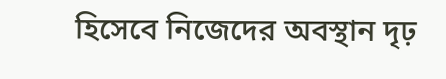হিসেবে নিজেদের অবস্থান দৃঢ়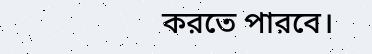করতে পারবে।